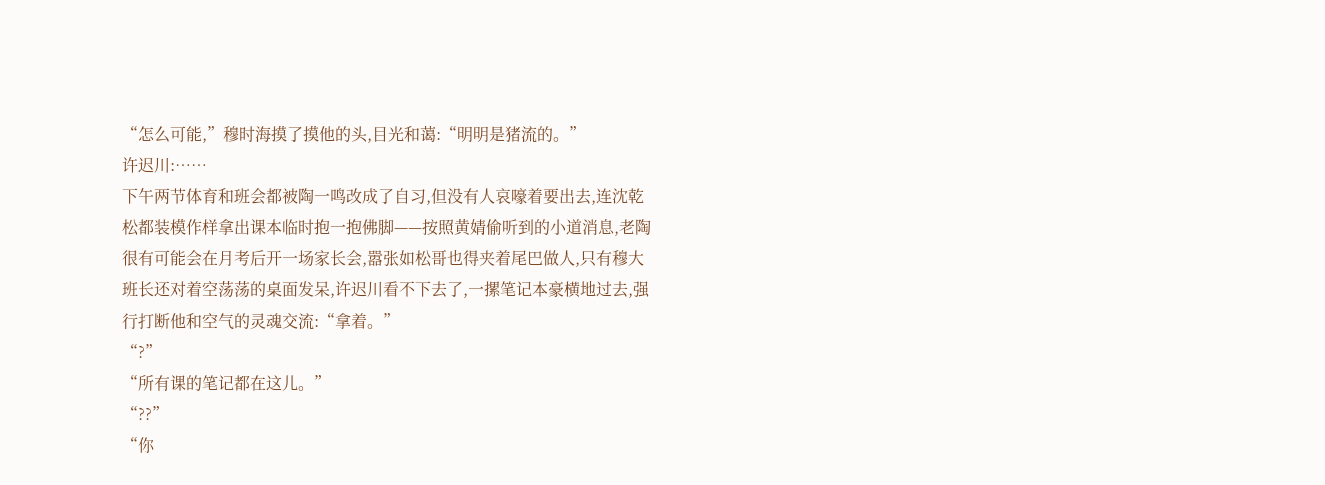“怎么可能,”穆时海摸了摸他的头,目光和蔼:“明明是猪流的。”
许迟川:……
下午两节体育和班会都被陶一鸣改成了自习,但没有人哀嚎着要出去,连沈乾松都装模作样拿出课本临时抱一抱佛脚——按照黄婧偷听到的小道消息,老陶很有可能会在月考后开一场家长会,嚣张如松哥也得夹着尾巴做人,只有穆大班长还对着空荡荡的桌面发呆,许迟川看不下去了,一摞笔记本豪横地过去,强行打断他和空气的灵魂交流:“拿着。”
“?”
“所有课的笔记都在这儿。”
“??”
“你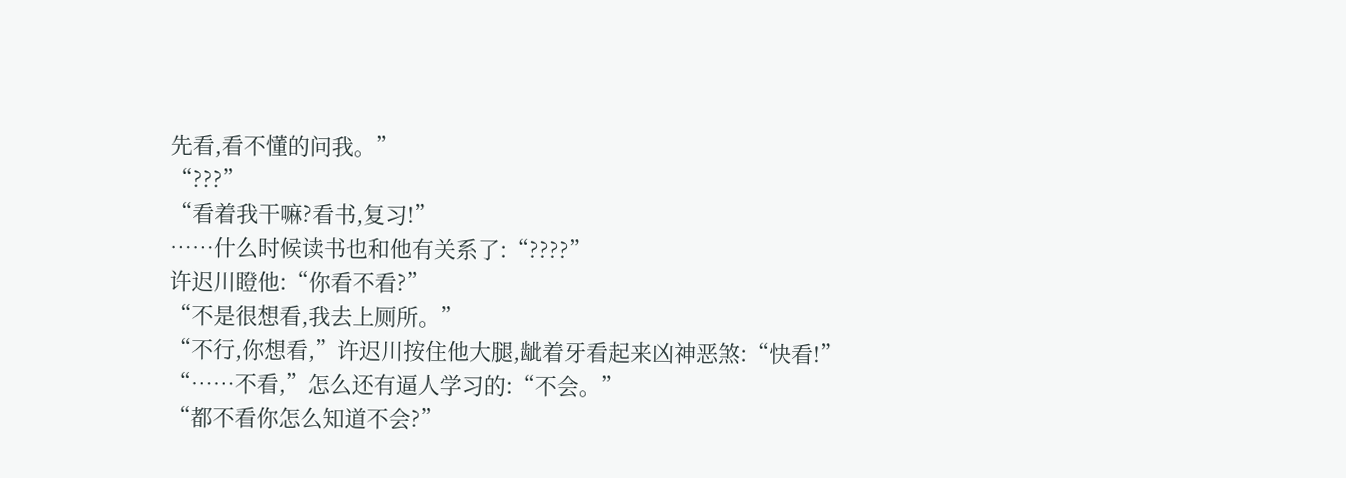先看,看不懂的问我。”
“???”
“看着我干嘛?看书,复习!”
……什么时候读书也和他有关系了:“????”
许迟川瞪他:“你看不看?”
“不是很想看,我去上厕所。”
“不行,你想看,”许迟川按住他大腿,龇着牙看起来凶神恶煞:“快看!”
“……不看,”怎么还有逼人学习的:“不会。”
“都不看你怎么知道不会?”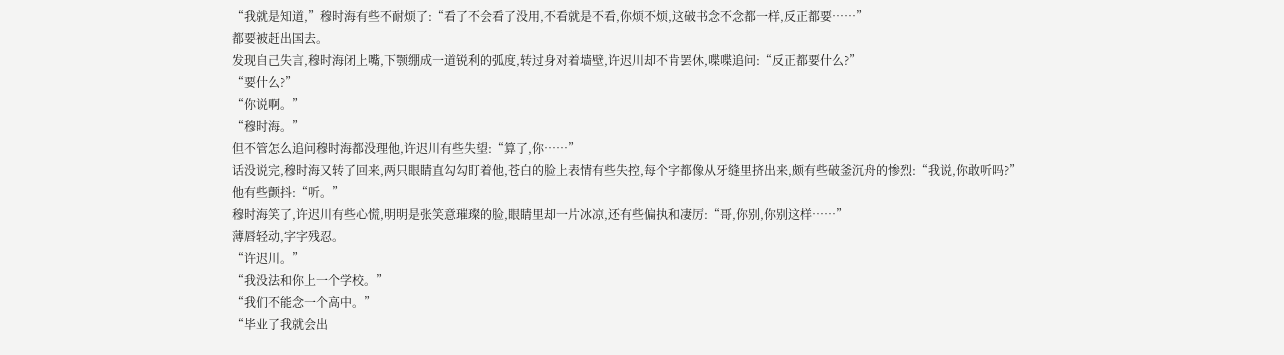“我就是知道,”穆时海有些不耐烦了:“看了不会看了没用,不看就是不看,你烦不烦,这破书念不念都一样,反正都要……”
都要被赶出国去。
发现自己失言,穆时海闭上嘴,下颚绷成一道锐利的弧度,转过身对着墙壁,许迟川却不肯罢休,喋喋追问:“反正都要什么?”
“要什么?”
“你说啊。”
“穆时海。”
但不管怎么追问穆时海都没理他,许迟川有些失望:“算了,你……”
话没说完,穆时海又转了回来,两只眼睛直勾勾盯着他,苍白的脸上表情有些失控,每个字都像从牙缝里挤出来,颇有些破釜沉舟的惨烈:“我说,你敢听吗?”
他有些颤抖:“听。”
穆时海笑了,许迟川有些心慌,明明是张笑意璀璨的脸,眼睛里却一片冰凉,还有些偏执和凄厉:“哥,你别,你别这样……”
薄唇轻动,字字残忍。
“许迟川。”
“我没法和你上一个学校。”
“我们不能念一个高中。”
“毕业了我就会出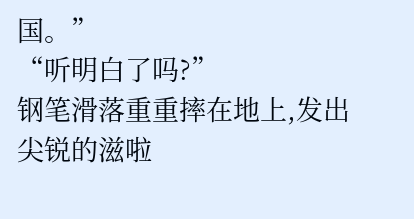国。”
“听明白了吗?”
钢笔滑落重重摔在地上,发出尖锐的滋啦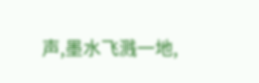声,墨水飞溅一地,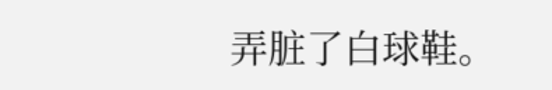弄脏了白球鞋。